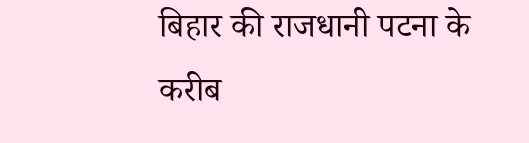बिहार की राजधानी पटना के करीब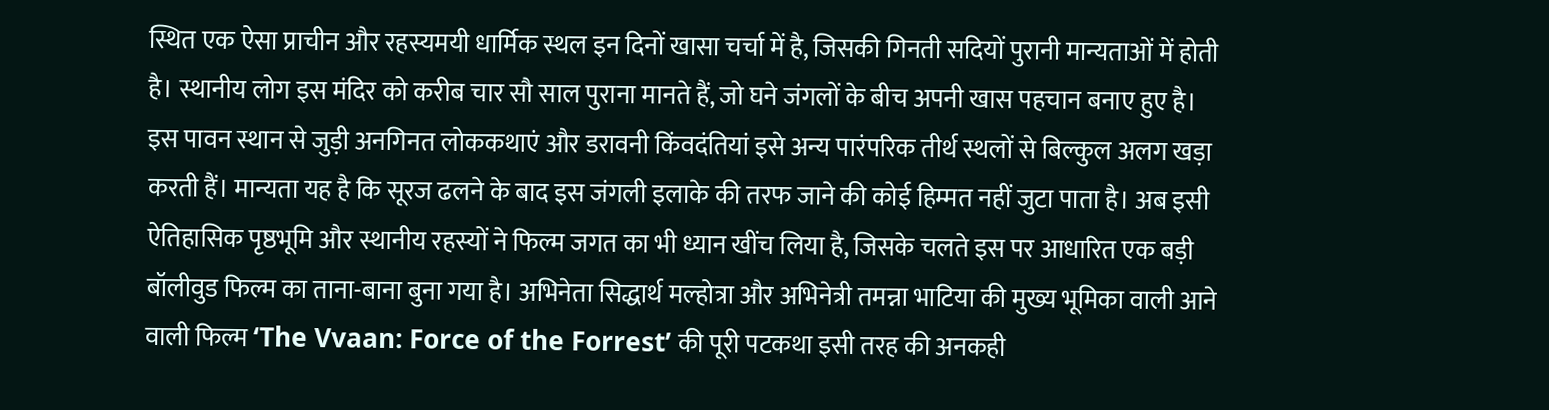स्थित एक ऐसा प्राचीन और रहस्यमयी धार्मिक स्थल इन दिनों खासा चर्चा में है, जिसकी गिनती सदियों पुरानी मान्यताओं में होती है। स्थानीय लोग इस मंदिर को करीब चार सौ साल पुराना मानते हैं, जो घने जंगलों के बीच अपनी खास पहचान बनाए हुए है। इस पावन स्थान से जुड़ी अनगिनत लोककथाएं और डरावनी किंवदंतियां इसे अन्य पारंपरिक तीर्थ स्थलों से बिल्कुल अलग खड़ा करती हैं। मान्यता यह है कि सूरज ढलने के बाद इस जंगली इलाके की तरफ जाने की कोई हिम्मत नहीं जुटा पाता है। अब इसी ऐतिहासिक पृष्ठभूमि और स्थानीय रहस्यों ने फिल्म जगत का भी ध्यान खींच लिया है, जिसके चलते इस पर आधारित एक बड़ी बॉलीवुड फिल्म का ताना-बाना बुना गया है। अभिनेता सिद्धार्थ मल्होत्रा और अभिनेत्री तमन्ना भाटिया की मुख्य भूमिका वाली आने वाली फिल्म ‘The Vvaan: Force of the Forrest’ की पूरी पटकथा इसी तरह की अनकही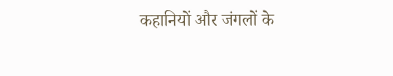कहानियों और जंगलों के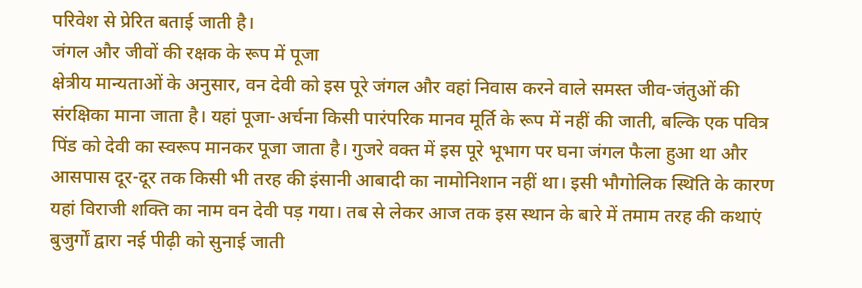परिवेश से प्रेरित बताई जाती है।
जंगल और जीवों की रक्षक के रूप में पूजा
क्षेत्रीय मान्यताओं के अनुसार, वन देवी को इस पूरे जंगल और वहां निवास करने वाले समस्त जीव-जंतुओं की संरक्षिका माना जाता है। यहां पूजा-अर्चना किसी पारंपरिक मानव मूर्ति के रूप में नहीं की जाती, बल्कि एक पवित्र पिंड को देवी का स्वरूप मानकर पूजा जाता है। गुजरे वक्त में इस पूरे भूभाग पर घना जंगल फैला हुआ था और आसपास दूर-दूर तक किसी भी तरह की इंसानी आबादी का नामोनिशान नहीं था। इसी भौगोलिक स्थिति के कारण यहां विराजी शक्ति का नाम वन देवी पड़ गया। तब से लेकर आज तक इस स्थान के बारे में तमाम तरह की कथाएं बुजुर्गों द्वारा नई पीढ़ी को सुनाई जाती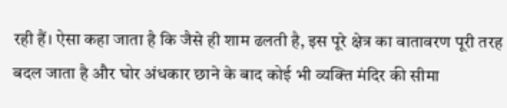रही हैं। ऐसा कहा जाता है कि जैसे ही शाम ढलती है, इस पूरे क्षेत्र का वातावरण पूरी तरह बदल जाता है और घोर अंधकार छाने के बाद कोई भी व्यक्ति मंदिर की सीमा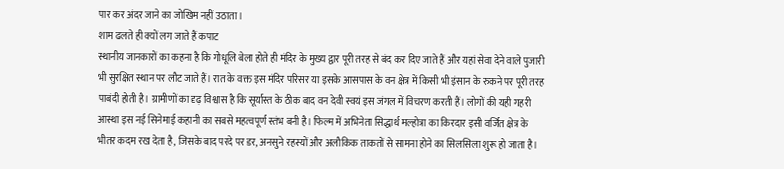पार कर अंदर जाने का जोखिम नहीं उठाता।
शाम ढलते ही क्यों लग जाते हैं कपाट
स्थानीय जानकारों का कहना है कि गोधूलि बेला होते ही मंदिर के मुख्य द्वार पूरी तरह से बंद कर दिए जाते हैं और यहां सेवा देने वाले पुजारी भी सुरक्षित स्थान पर लौट जाते हैं। रात के वक्त इस मंदिर परिसर या इसके आसपास के वन क्षेत्र में किसी भी इंसान के रुकने पर पूरी तरह पाबंदी होती है। ग्रामीणों का दृढ़ विश्वास है कि सूर्यास्त के ठीक बाद वन देवी स्वयं इस जंगल में विचरण करती हैं। लोगों की यही गहरी आस्था इस नई सिनेमाई कहानी का सबसे महत्वपूर्ण स्तंभ बनी है। फिल्म में अभिनेता सिद्धार्थ मल्होत्रा का किरदार इसी वर्जित क्षेत्र के भीतर कदम रख देता है, जिसके बाद परदे पर डर, अनसुने रहस्यों और अलौकिक ताकतों से सामना होने का सिलसिला शुरू हो जाता है।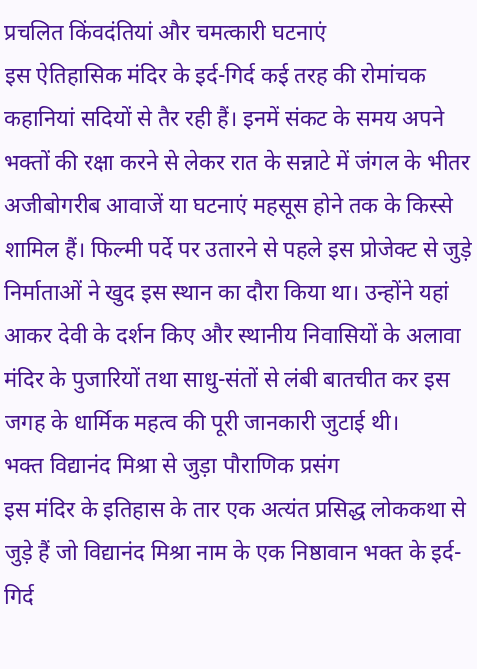प्रचलित किंवदंतियां और चमत्कारी घटनाएं
इस ऐतिहासिक मंदिर के इर्द-गिर्द कई तरह की रोमांचक कहानियां सदियों से तैर रही हैं। इनमें संकट के समय अपने भक्तों की रक्षा करने से लेकर रात के सन्नाटे में जंगल के भीतर अजीबोगरीब आवाजें या घटनाएं महसूस होने तक के किस्से शामिल हैं। फिल्मी पर्दे पर उतारने से पहले इस प्रोजेक्ट से जुड़े निर्माताओं ने खुद इस स्थान का दौरा किया था। उन्होंने यहां आकर देवी के दर्शन किए और स्थानीय निवासियों के अलावा मंदिर के पुजारियों तथा साधु-संतों से लंबी बातचीत कर इस जगह के धार्मिक महत्व की पूरी जानकारी जुटाई थी।
भक्त विद्यानंद मिश्रा से जुड़ा पौराणिक प्रसंग
इस मंदिर के इतिहास के तार एक अत्यंत प्रसिद्ध लोककथा से जुड़े हैं जो विद्यानंद मिश्रा नाम के एक निष्ठावान भक्त के इर्द-गिर्द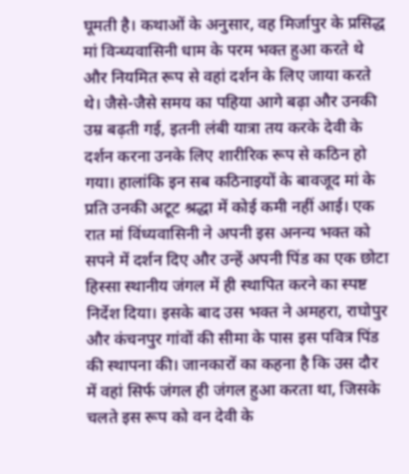घूमती है। कथाओं के अनुसार, वह मिर्जापुर के प्रसिद्ध मां विन्ध्यवासिनी धाम के परम भक्त हुआ करते थे और नियमित रूप से वहां दर्शन के लिए जाया करते थे। जैसे-जैसे समय का पहिया आगे बढ़ा और उनकी उम्र बढ़ती गई, इतनी लंबी यात्रा तय करके देवी के दर्शन करना उनके लिए शारीरिक रूप से कठिन हो गया। हालांकि इन सब कठिनाइयों के बावजूद मां के प्रति उनकी अटूट श्रद्धा में कोई कमी नहीं आई। एक रात मां विंध्यवासिनी ने अपनी इस अनन्य भक्त को सपने में दर्शन दिए और उन्हें अपनी पिंड का एक छोटा हिस्सा स्थानीय जंगल में ही स्थापित करने का स्पष्ट निर्देश दिया। इसके बाद उस भक्त ने अमहरा, राघोपुर और कंचनपुर गांवों की सीमा के पास इस पवित्र पिंड की स्थापना की। जानकारों का कहना है कि उस दौर में वहां सिर्फ जंगल ही जंगल हुआ करता था, जिसके चलते इस रूप को वन देवी के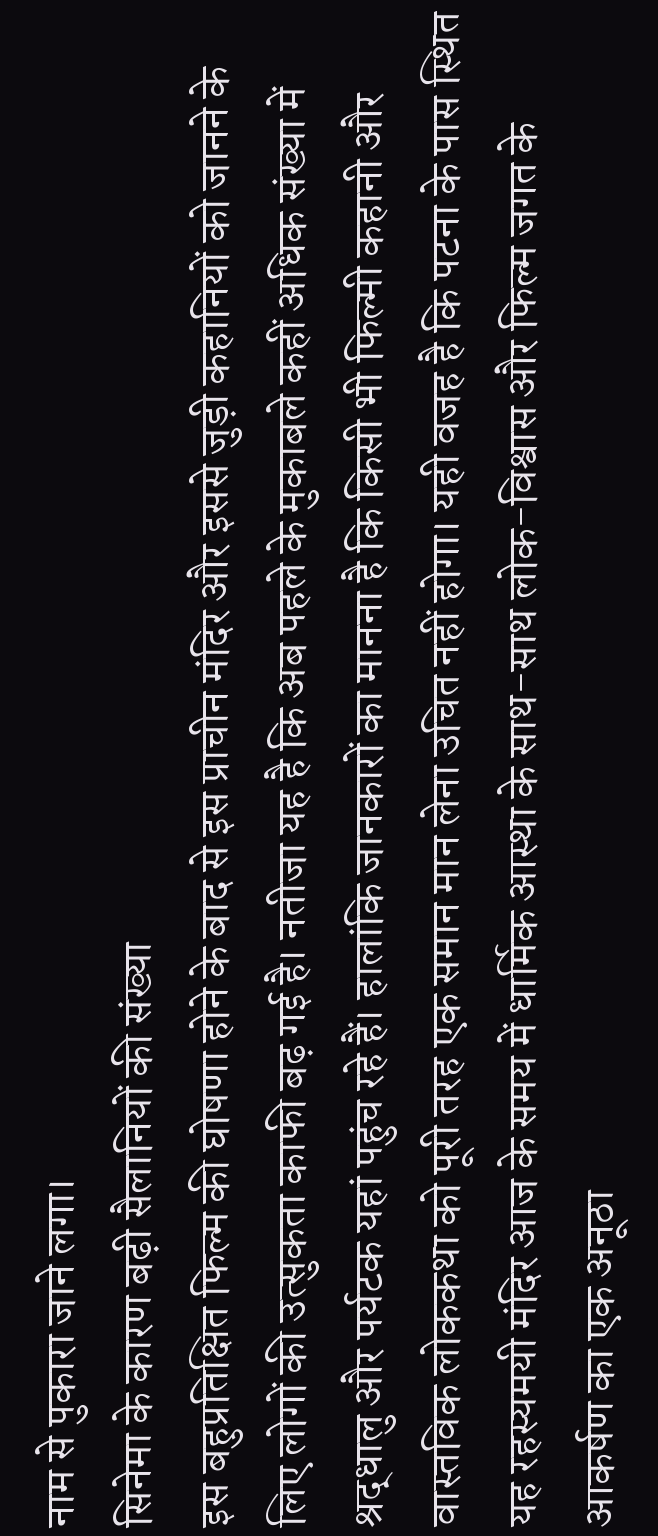नाम से पुकारा जाने लगा।
सिनेमा के कारण बढ़ी सैलानियों की संख्या
इस बहुप्रतिक्षित फिल्म की घोषणा होने के बाद से इस प्राचीन मंदिर और इससे जुड़ी कहानियों को जानने के लिए लोगों की उत्सुकता काफी बढ़ गई है। नतीजा यह है कि अब पहले के मुकाबले कहीं अधिक संख्या में श्रद्धालु और पर्यटक यहां पहुंच रहे हैं। हालांकि जानकारों का मानना है कि किसी भी फिल्मी कहानी और वास्तविक लोककथा को पूरी तरह एक समान मान लेना उचित नहीं होगा। यही वजह है कि पटना के पास स्थित यह रहस्यमयी मंदिर आज के समय में धार्मिक आस्था के साथ-साथ लोक-विश्वास और फिल्म जगत के आकर्षण का एक अनूठा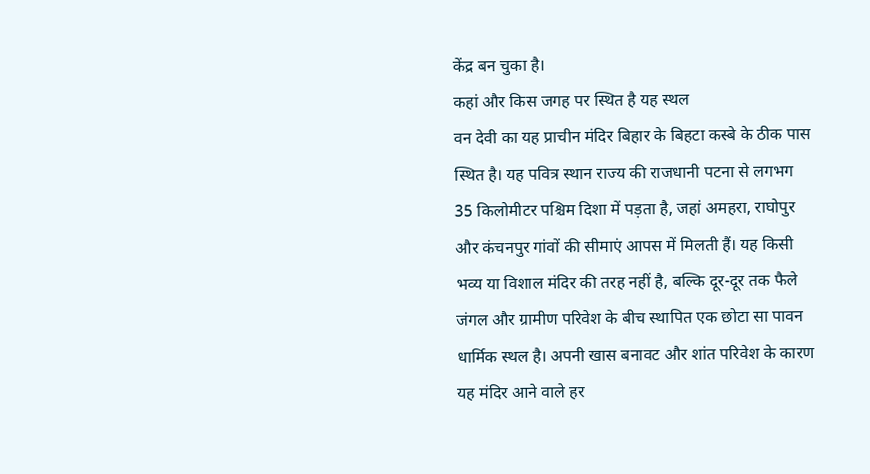केंद्र बन चुका है।
कहां और किस जगह पर स्थित है यह स्थल
वन देवी का यह प्राचीन मंदिर बिहार के बिहटा कस्बे के ठीक पास स्थित है। यह पवित्र स्थान राज्य की राजधानी पटना से लगभग 35 किलोमीटर पश्चिम दिशा में पड़ता है, जहां अमहरा, राघोपुर और कंचनपुर गांवों की सीमाएं आपस में मिलती हैं। यह किसी भव्य या विशाल मंदिर की तरह नहीं है, बल्कि दूर-दूर तक फैले जंगल और ग्रामीण परिवेश के बीच स्थापित एक छोटा सा पावन धार्मिक स्थल है। अपनी खास बनावट और शांत परिवेश के कारण यह मंदिर आने वाले हर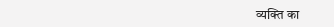व्यक्ति का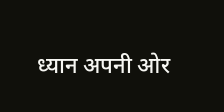ध्यान अपनी ओर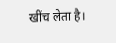खींच लेता है।